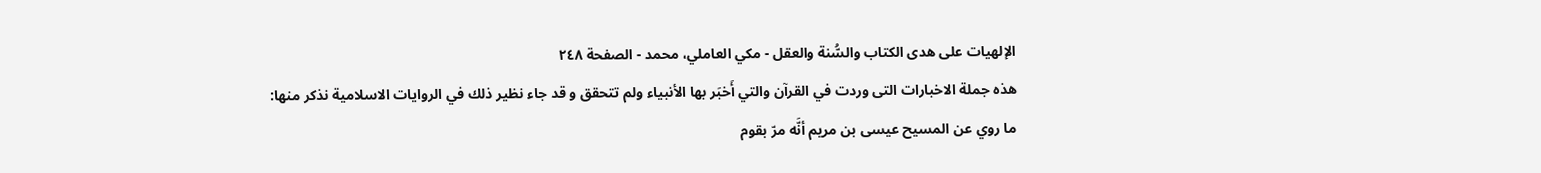الإلهيات على هدى الكتاب والسُّنة والعقل - مكي العاملي، محمد - الصفحة ٢٤٨
هذه جملة الاخبارات التى وردت في القرآن والتي أَخبَر بها الأنبياء ولم تتحقق و قد جاء نظير ذلك في الروايات الاسلامية نذكر منها:
ما روي عن المسيح عيسى بن مريم أنَّه مرّ بقوم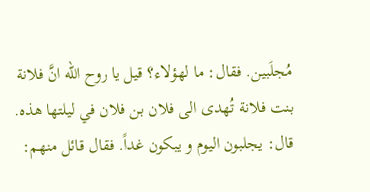مُجلَبين. فقال: ما لهؤلاء؟ قيل يا روح الله انَّ فلانة بنت فلانة تُهدى الى فلان بن فلان في ليلتها هذه.
قال: يجلبون اليوم و يبكون غداً. فقال قائل منهم: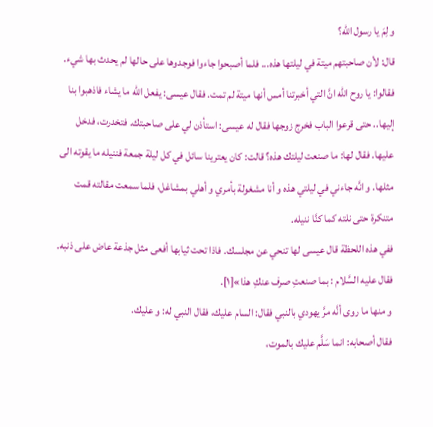و لِمَ يا رسول الله؟
قال: لأن صاحبتهم ميتة في ليلتها هذه... فلما أصبحوا جاءوا فوجدوها على حالها لم يحدث بها شيء.
فقالوا: يا روح الله انَّ التي أخبرتنا أمس أنها ميتة لم تمت. فقال عيسى: يفعل الله ما يشاء فاذهبوا بنا إليها.. حتى قرعوا الباب فخرج زوجها فقال له عيسى: استأذن لي على صاحبتك. فتخدرت، فدخل عليها. فقال لها: ما صنعت ليلتك هذه؟ قالت: كان يعترينا سائل في كل ليلة جمعة فننيله ما يقوته الى مثلها. و انَّه جاءني في ليلتي هذه و أنا مشغولة بأمري و أهلي بمشاغل، فلما سمعت مقالته قمت متنكرة حتى نلته كما كنَّا ننيله.
ففي هذه اللحظة قال عيسى لها تنحي عن مجلسك. فاذا تحت ثيابها أفعى مثل جذعة عاض على ذنبه.
فقال عليه السَّلام : بما صنعتِ صرف عنكِ هذا»[١].
و منها ما روى أنَّه مرَّ يهودي بالنبي فقال: السام عليك، فقال النبي له: و عليك.
فقال أصحابه: انما سَلَّم عليك بالموت،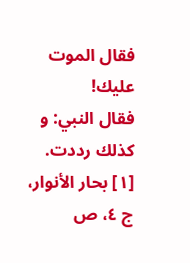فقال الموت عليك!
فقال النبي: و كذلك رددت.
[١] بحار الأنوار، ج ٤، ص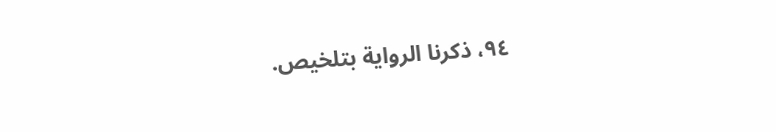٩٤، ذكرنا الرواية بتلخيص.